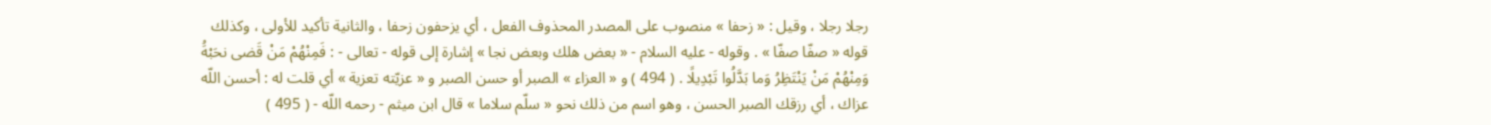رجلا رجلا ، وقيل : « زحفا » منصوب على المصدر المحذوف الفعل ، أي يزحفون زحفا ، والثانية تأكيد للأولى ، وكذلك قوله « صفّا صفّا » . وقوله - عليه السلام - « بعض هلك وبعض نجا » إشارة إلى قوله - تعالى - : فَمِنْهُمْ مَنْ قَضى نحَبْهَُ وَمِنْهُمْ مَنْ يَنْتَظِرُ وَما بَدَّلُوا تَبْدِيلًا . ( 494 ) و « العزاء » الصبر أو حسن الصبر و « عزيّته تعزية » أي قلت له : أحسن اللّه عزاك ، أي رزقك الصبر الحسن ، وهو اسم من ذلك نحو « سلّم سلاما » قال ابن ميثم - رحمه اللّه - ( 495 )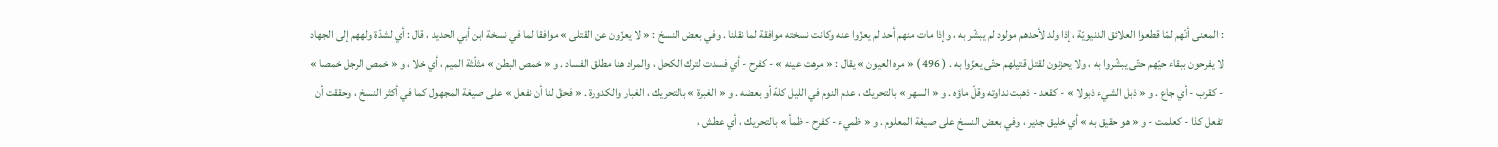: المعنى أنّهم لمّا قطعوا العلائق الدنيويّة ، إذا ولد لأحدهم مولود لم يبشّر به ، وإذا مات منهم أحد لم يعزّوا عنه وكانت نسخته موافقة لما نقلنا . وفي بعض النسخ : « لا يعزّون عن القتلى » موافقا لما في نسخة ابن أبي الحديد ، قال : أي لشدّة ولههم إلى الجهاد لا يفرحون ببقاء حيّهم حتّى يبشّروا به ، ولا يحزنون لقتل قتيلهم حتّى يعزّوا به . ( 496 ) « مره العيون » يقال : « مرهت عينه » - كفرح - أي فسدت لترك الكحل ، والمراد هنا مطلق الفساد . و « خمص البطن » مثلّثة الميم ، أي خلا ، و « خمص الرجل خمصا » - كقرب - أي جاع . و « ذبل الشيء ذبولا » - كقعد - ذهبت نداوته وقلّ ماؤه . و « السهر » بالتحريك ، عدم النوم في الليل كلهّ أو بعضه . و « الغبرة » بالتحريك ، الغبار والكدورة . « فحقّ لنا أن نفعل » على صيغة المجهول كما في أكثر النسخ ، وحققت أن تفعل كذا - كعلمت - و « هو حقيق به » أي خليق جدير ، وفي بعض النسخ على صيغة المعلوم . و « ظميء - كفرح - ظمأ » بالتحريك ، أي عطش ،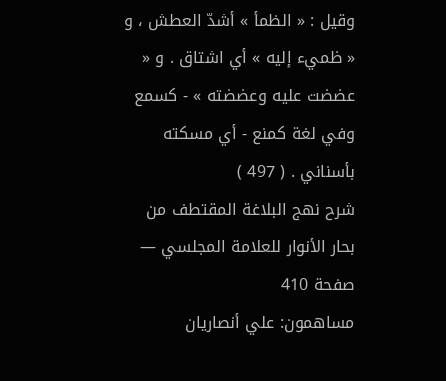وقيل : « الظمأ » أشدّ العطش ، و « ظميء إليه » أي اشتاق . و « عضضت عليه وعضضته » - كسمع وفي لغة كمنع - أي مسكته بأسناني . ( 497 )
شرح نهج البلاغة المقتطف من بحار الأنوار للعلامة المجلسي — صفحة 410
مساهمون: علي أنصاريان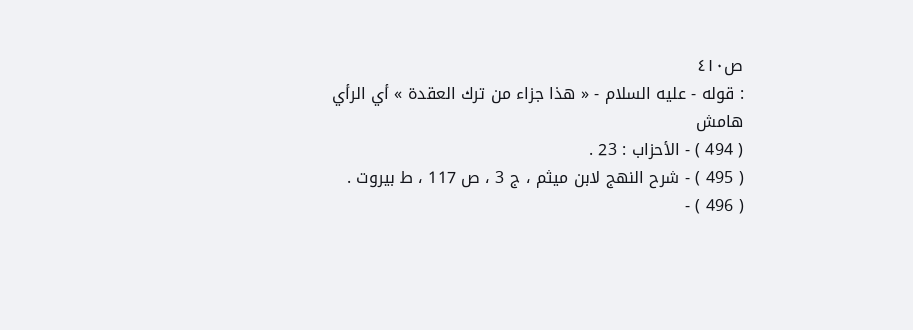ص٤١٠
: قوله - عليه السلام - « هذا جزاء من ترك العقدة » أي الرأي
هامش
( 494 ) - الأحزاب : 23 .
( 495 ) - شرح النهج لابن ميثم ، ج 3 ، ص 117 ، ط بيروت .
( 496 ) -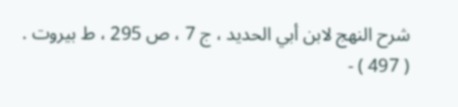شرح النهج لابن أبي الحديد ، ج 7 ، ص 295 ، ط بيروت .
( 497 ) -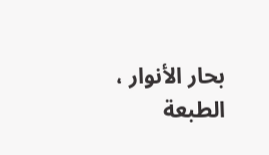بحار الأنوار ، الطبعة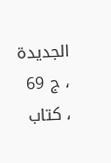الجديدة ، ج 69 ، كتاب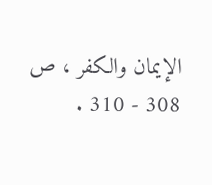الإيمان والكفر ، ص 308 - 310 .